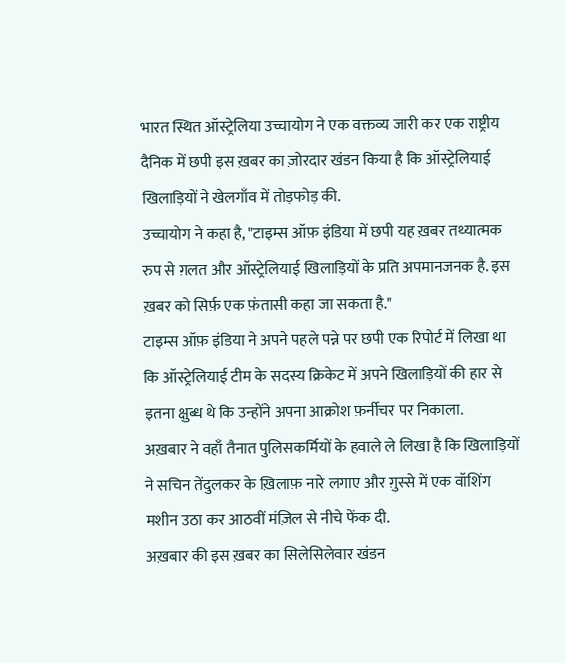भारत स्थित ऑस्ट्रेलिया उच्चायोग ने एक वक्तव्य जारी कर एक राष्ट्रीय दैनिक में छपी इस ख़बर का ज़ोरदार खंडन किया है कि ऑस्ट्रेलियाई खिलाड़ियों ने खेलगाँव में तोड़फोड़ की.
उच्चायोग ने कहा है, "टाइम्स ऑफ़ इंडिया में छपी यह ख़बर तथ्यात्मक रुप से ग़लत और ऑस्ट्रेलियाई खिलाड़ियों के प्रति अपमानजनक है. इस ख़बर को सिर्फ़ एक फ़ंतासी कहा जा सकता है."
टाइम्स ऑफ़ इंडिया ने अपने पहले पन्ने पर छपी एक रिपोर्ट में लिखा था कि ऑस्ट्रेलियाई टीम के सदस्य क्रिकेट में अपने खिलाड़ियों की हार से इतना क्षुब्ध थे कि उन्होंने अपना आक्रोश फ़र्नीचर पर निकाला.
अख़बार ने वहाँ तैनात पुलिसकर्मियों के हवाले ले लिखा है कि खिलाड़ियों ने सचिन तेंदुलकर के ख़िलाफ़ नारे लगाए और ग़ुस्से में एक वॉशिंग मशीन उठा कर आठवीं मंज़िल से नीचे फेंक दी.
अख़बार की इस ख़बर का सिलेसिलेवार खंडन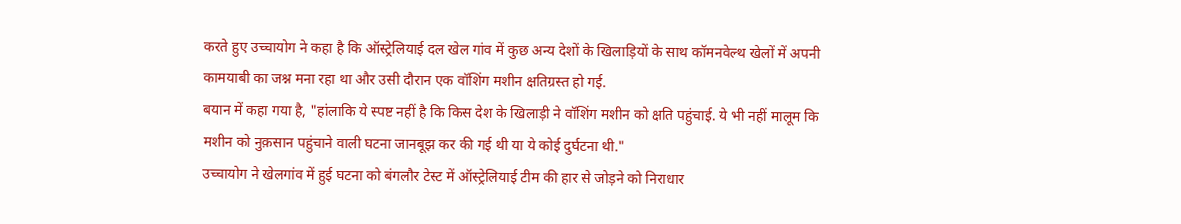करते हुए उच्चायोग ने कहा है कि ऑस्ट्रेलियाई दल खेल गांव में कुछ अन्य देशों के खिलाड़ियों के साथ कॉमनवेल्थ खेलों में अपनी कामयाबी का जश्न मना रहा था और उसी दौरान एक वॉशिंग मशीन क्षतिग्रस्त हो गई.
बयान में कहा गया है, "हांलाकि ये स्पष्ट नहीं है कि किस देश के खिलाड़ी ने वॉशिंग मशीन को क्षति पहुंचाई. ये भी नहीं मालूम कि मशीन को नुक़सान पहुंचाने वाली घटना जानबूझ कर की गई थी या ये कोई दुर्घटना थी."
उच्चायोग ने खेलगांव में हुई घटना को बंगलौर टेस्ट में ऑस्ट्रेलियाई टीम की हार से जोड़ने को निराधार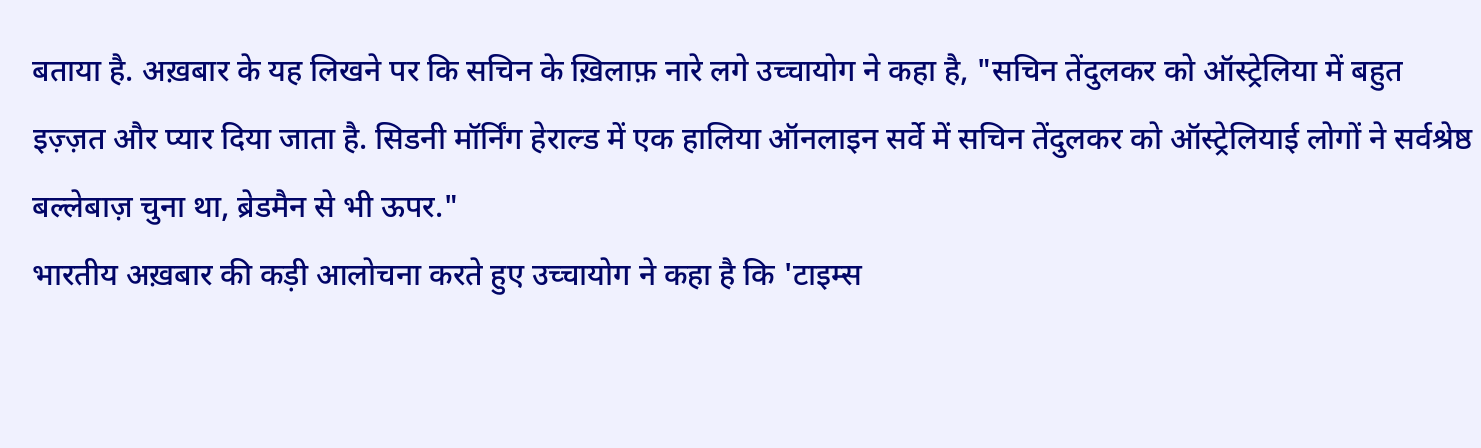बताया है. अख़बार के यह लिखने पर कि सचिन के ख़िलाफ़ नारे लगे उच्चायोग ने कहा है, "सचिन तेंदुलकर को ऑस्ट्रेलिया में बहुत इज़्ज़त और प्यार दिया जाता है. सिडनी मॉर्निंग हेराल्ड में एक हालिया ऑनलाइन सर्वे में सचिन तेंदुलकर को ऑस्ट्रेलियाई लोगों ने सर्वश्रेष्ठ बल्लेबाज़ चुना था, ब्रेडमैन से भी ऊपर."
भारतीय अख़बार की कड़ी आलोचना करते हुए उच्चायोग ने कहा है कि 'टाइम्स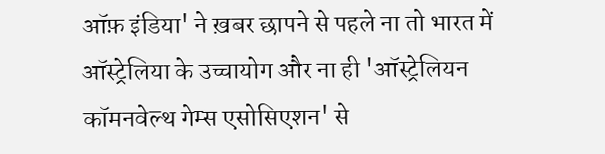ऑफ़ इंडिया' ने ख़बर छापने से पहले ना तो भारत में ऑस्ट्रेलिया के उच्चायोग और ना ही 'ऑस्ट्रेलियन कॉमनवेल्थ गेम्स एसोसिएशन' से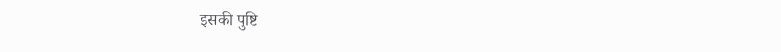इसकी पुष्टि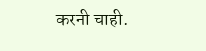करनी चाही.